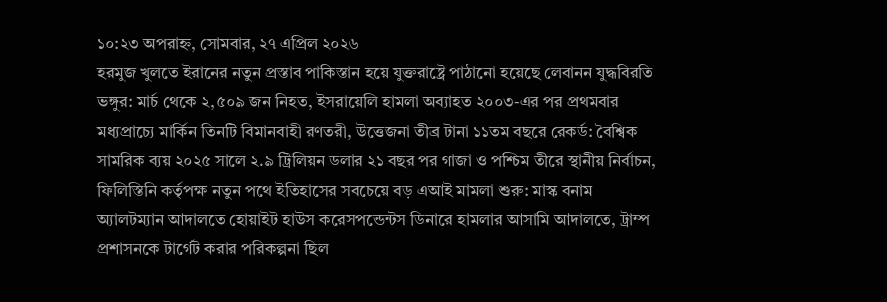১০:২৩ অপরাহ্ন, সোমবার, ২৭ এপ্রিল ২০২৬
হরমুজ খুলতে ইরানের নতুন প্রস্তাব পাকিস্তান হয়ে যুক্তরাষ্ট্রে পাঠানো হয়েছে লেবানন যুদ্ধবিরতি ভঙ্গুর: মার্চ থেকে ২,৫০৯ জন নিহত, ইসরায়েলি হামলা অব্যাহত ২০০৩-এর পর প্রথমবার মধ্যপ্রাচ্যে মার্কিন তিনটি বিমানবাহী রণতরী, উত্তেজনা তীব্র টানা ১১তম বছরে রেকর্ড: বৈশ্বিক সামরিক ব্যয় ২০২৫ সালে ২.৯ ট্রিলিয়ন ডলার ২১ বছর পর গাজা ও পশ্চিম তীরে স্থানীয় নির্বাচন, ফিলিস্তিনি কর্তৃপক্ষ নতুন পথে ইতিহাসের সবচেয়ে বড় এআই মামলা শুরু: মাস্ক বনাম অ্যালটম্যান আদালতে হোয়াইট হাউস করেসপন্ডেন্টস ডিনারে হামলার আসামি আদালতে, ট্রাম্প প্রশাসনকে টার্গেট করার পরিকল্পনা ছিল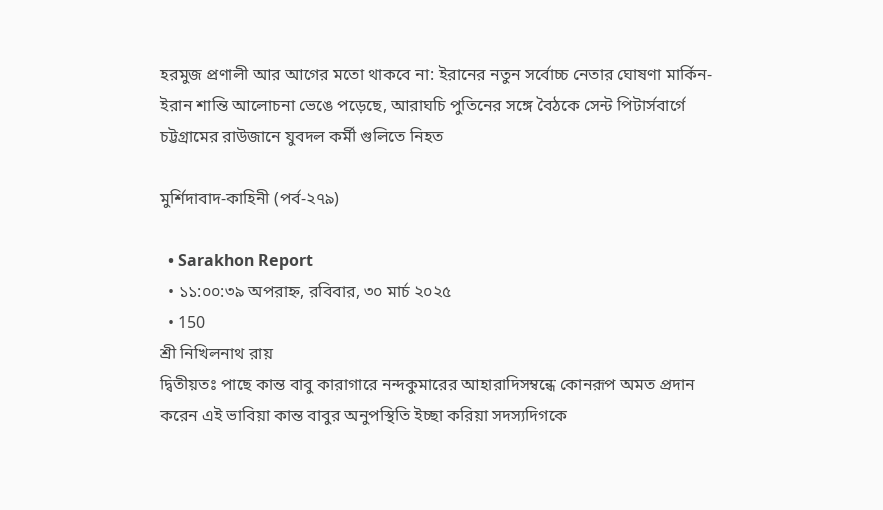হরমুজ প্রণালী আর আগের মতো থাকবে না: ইরানের নতুন সর্বোচ্চ নেতার ঘোষণা মার্কিন-ইরান শান্তি আলোচনা ভেঙে পড়েছে, আরাঘচি পুতিনের সঙ্গে বৈঠকে সেন্ট পিটার্সবার্গে চট্টগ্রামের রাউজানে যুবদল কর্মী গুলিতে নিহত

মুর্শিদাবাদ-কাহিনী (পর্ব-২৭৯)

  • Sarakhon Report
  • ১১:০০:৩৯ অপরাহ্ন, রবিবার, ৩০ মার্চ ২০২৫
  • 150
শ্রী নিখিলনাথ রায়
দ্বিতীয়তঃ পাছে কান্ত বাবু কারাগারে নন্দকুমারের আহারাদিসম্বন্ধে কোনরূপ অমত প্রদান করেন এই ভাবিয়া কান্ত বাবুর অনুপস্থিতি ইচ্ছা করিয়া সদস্যদিগকে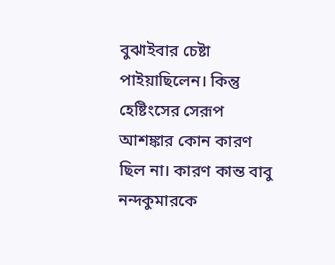বুঝাইবার চেষ্টা পাইয়াছিলেন। কিন্তু হেষ্টিংসের সেরূপ আশঙ্কার কোন কারণ ছিল না। কারণ কান্ত বাবু নন্দকুমারকে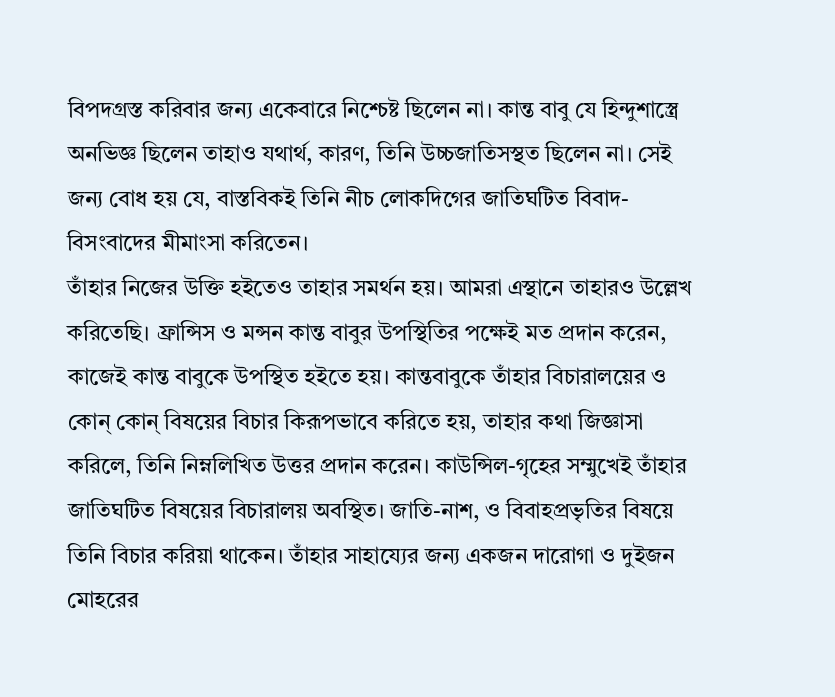বিপদগ্রস্ত করিবার জন্য একেবারে নিশ্চেষ্ট ছিলেন না। কান্ত বাবু যে হিন্দুশাস্ত্রে অনভিজ্ঞ ছিলেন তাহাও যথার্থ, কারণ, তিনি উচ্চজাতিসস্থত ছিলেন না। সেই জন্য বোধ হয় যে, বাস্তবিকই তিনি নীচ লোকদিগের জাতিঘটিত বিবাদ-বিসংবাদের মীমাংসা করিতেন।
তাঁহার নিজের উক্তি হইতেও তাহার সমর্থন হয়। আমরা এস্থানে তাহারও উল্লেখ করিতেছি। ফ্রান্সিস ও মন্সন কান্ত বাবুর উপস্থিতির পক্ষেই মত প্রদান করেন, কাজেই কান্ত বাবুকে উপস্থিত হইতে হয়। কান্তবাবুকে তাঁহার বিচারালয়ের ও কোন্ কোন্ বিষয়ের বিচার কিরূপভাবে করিতে হয়, তাহার কথা জিজ্ঞাসা করিলে, তিনি নিম্নলিখিত উত্তর প্রদান করেন। কাউন্সিল-গৃহের সম্মুখেই তাঁহার জাতিঘটিত বিষয়ের বিচারালয় অবস্থিত। জাতি-নাশ, ও বিবাহপ্রভৃতির বিষয়ে তিনি বিচার করিয়া থাকেন। তাঁহার সাহায্যের জন্য একজন দারোগা ও দুইজন মোহরের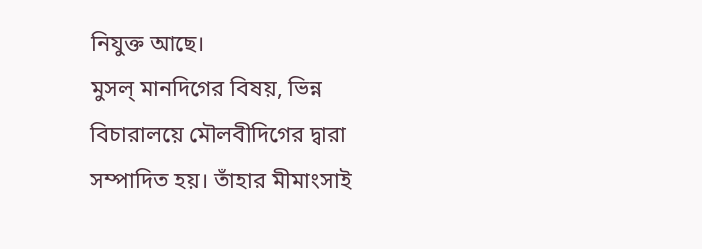নিযুক্ত আছে।
মুসল্ মানদিগের বিষয়, ভিন্ন বিচারালয়ে মৌলবীদিগের দ্বারা সম্পাদিত হয়। তাঁহার মীমাংসাই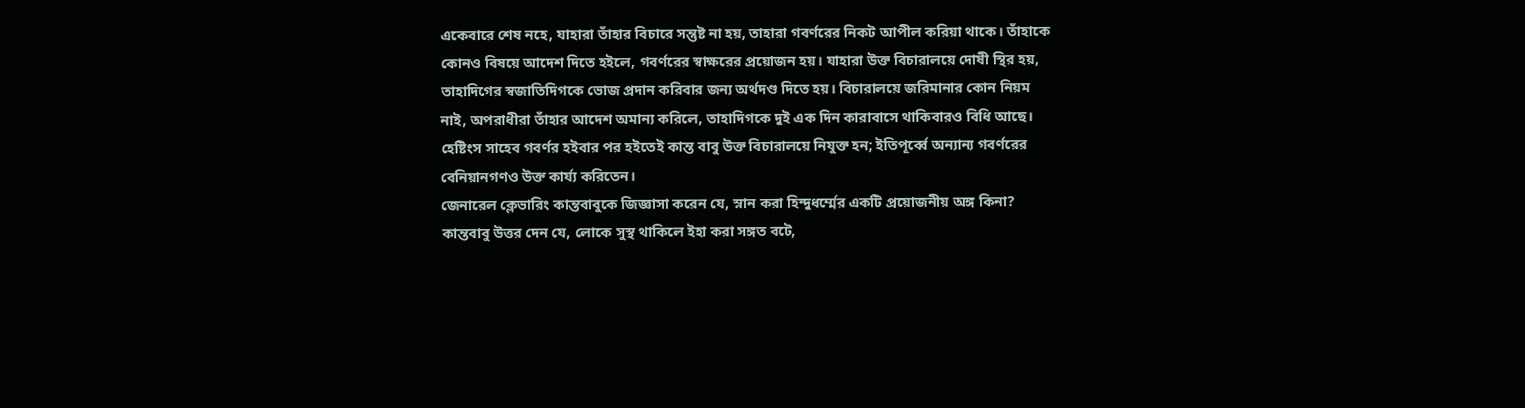একেবারে শেষ নহে, যাহারা তাঁহার বিচারে সন্তুষ্ট না হয়, তাহারা গবর্ণরের নিকট আপীল করিয়া থাকে। তাঁহাকে কোনও বিষয়ে আদেশ দিতে হইলে, গবর্ণরের স্বাক্ষরের প্রয়োজন হয়। যাহারা উক্ত বিচারালয়ে দোষী স্থির হয়, তাহাদিগের স্বজাতিদিগকে ভোজ প্রদান করিবার জন্য অর্থদণ্ড দিতে হয়। বিচারালয়ে জরিমানার কোন নিয়ম নাই, অপরাধীরা তাঁহার আদেশ অমান্য করিলে, তাহাদিগকে দুই এক দিন কারাবাসে থাকিবারও বিধি আছে। হেষ্টিংস সাহেব গবর্ণর হইবার পর হইতেই কান্ত বাবু উক্ত বিচারালয়ে নিযুক্ত হন; ইতিপূর্ব্বে অন্যান্য গবর্ণরের বেনিয়ানগণও উক্ত কার্য্য করিতেন।
জেনারেল ক্লেভারিং কান্তবাবুকে জিজ্ঞাসা করেন যে, স্নান করা হিন্দুধর্ম্মের একটি প্রয়োজনীয় অঙ্গ কিনা? কান্তবাবু উত্তর দেন যে, লোকে সুস্থ থাকিলে ইহা করা সঙ্গত বটে,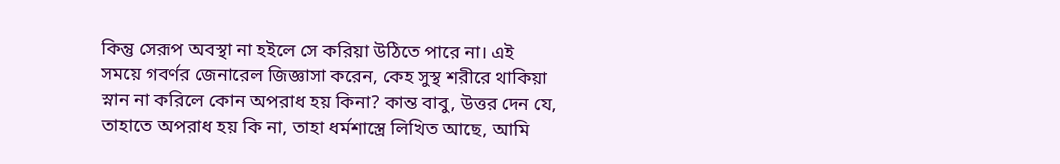কিন্তু সেরূপ অবস্থা না হইলে সে করিয়া উঠিতে পারে না। এই সময়ে গবর্ণর জেনারেল জিজ্ঞাসা করেন, কেহ সুস্থ শরীরে থাকিয়া স্নান না করিলে কোন অপরাধ হয় কিনা? কান্ত বাবু, উত্তর দেন যে, তাহাতে অপরাধ হয় কি না, তাহা ধর্মশাস্ত্রে লিখিত আছে, আমি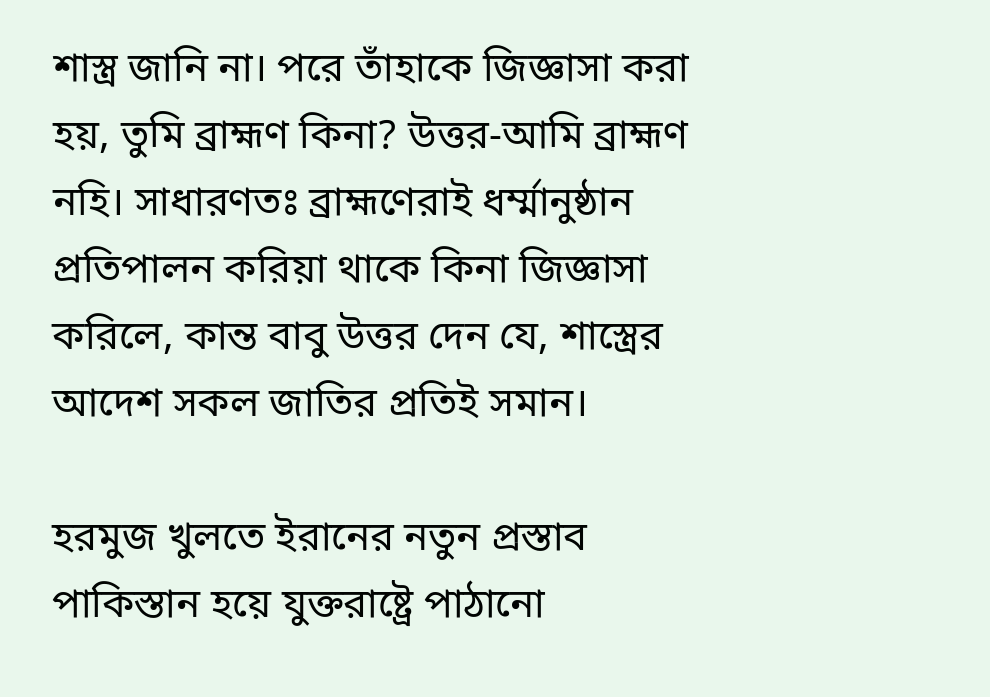শাস্ত্র জানি না। পরে তাঁহাকে জিজ্ঞাসা করা হয়, তুমি ব্রাহ্মণ কিনা? উত্তর-আমি ব্রাহ্মণ নহি। সাধারণতঃ ব্রাহ্মণেরাই ধৰ্ম্মানুষ্ঠান প্রতিপালন করিয়া থাকে কিনা জিজ্ঞাসা করিলে, কান্ত বাবু উত্তর দেন যে, শাস্ত্রের আদেশ সকল জাতির প্রতিই সমান।

হরমুজ খুলতে ইরানের নতুন প্রস্তাব পাকিস্তান হয়ে যুক্তরাষ্ট্রে পাঠানো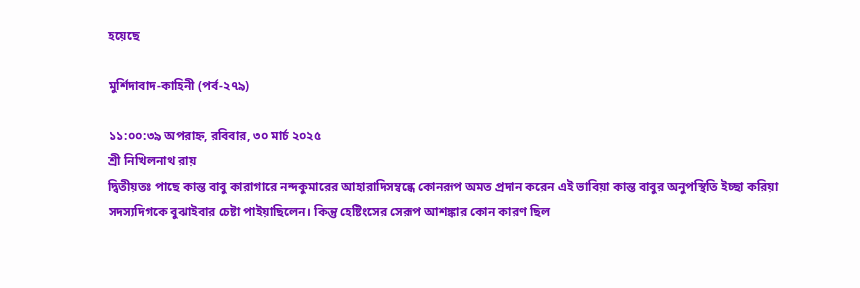হয়েছে

মুর্শিদাবাদ-কাহিনী (পর্ব-২৭৯)

১১:০০:৩৯ অপরাহ্ন, রবিবার, ৩০ মার্চ ২০২৫
শ্রী নিখিলনাথ রায়
দ্বিতীয়তঃ পাছে কান্ত বাবু কারাগারে নন্দকুমারের আহারাদিসম্বন্ধে কোনরূপ অমত প্রদান করেন এই ভাবিয়া কান্ত বাবুর অনুপস্থিতি ইচ্ছা করিয়া সদস্যদিগকে বুঝাইবার চেষ্টা পাইয়াছিলেন। কিন্তু হেষ্টিংসের সেরূপ আশঙ্কার কোন কারণ ছিল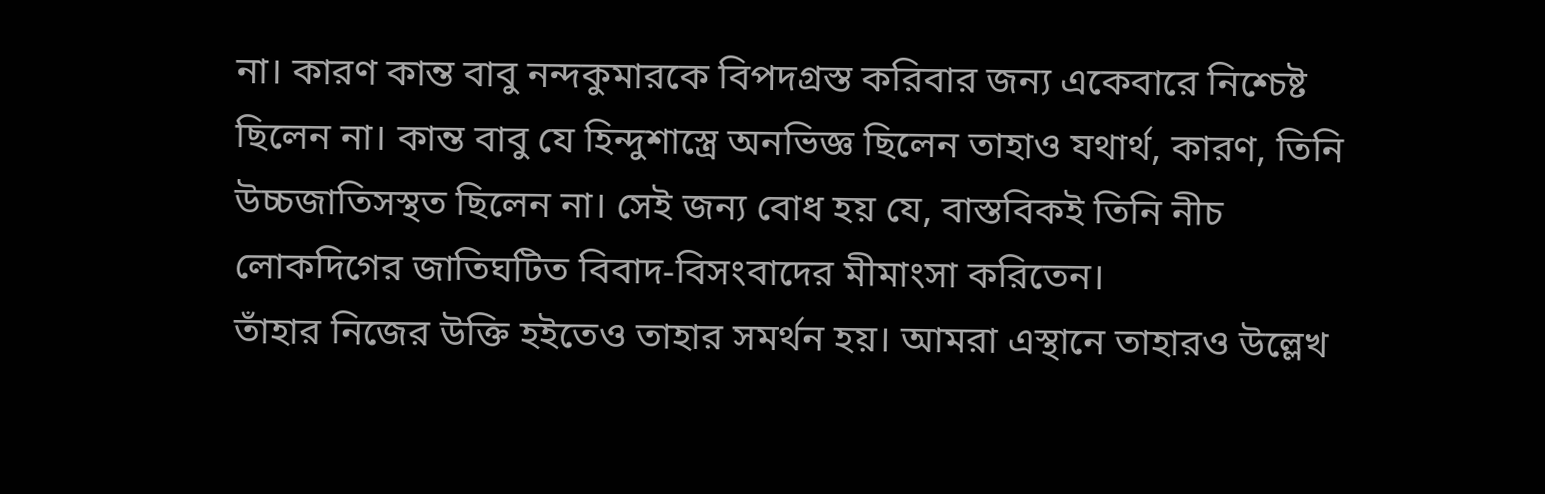না। কারণ কান্ত বাবু নন্দকুমারকে বিপদগ্রস্ত করিবার জন্য একেবারে নিশ্চেষ্ট ছিলেন না। কান্ত বাবু যে হিন্দুশাস্ত্রে অনভিজ্ঞ ছিলেন তাহাও যথার্থ, কারণ, তিনি উচ্চজাতিসস্থত ছিলেন না। সেই জন্য বোধ হয় যে, বাস্তবিকই তিনি নীচ লোকদিগের জাতিঘটিত বিবাদ-বিসংবাদের মীমাংসা করিতেন।
তাঁহার নিজের উক্তি হইতেও তাহার সমর্থন হয়। আমরা এস্থানে তাহারও উল্লেখ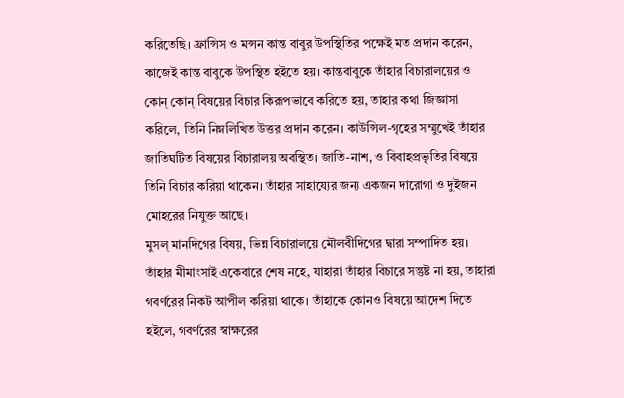করিতেছি। ফ্রান্সিস ও মন্সন কান্ত বাবুর উপস্থিতির পক্ষেই মত প্রদান করেন, কাজেই কান্ত বাবুকে উপস্থিত হইতে হয়। কান্তবাবুকে তাঁহার বিচারালয়ের ও কোন্ কোন্ বিষয়ের বিচার কিরূপভাবে করিতে হয়, তাহার কথা জিজ্ঞাসা করিলে, তিনি নিম্নলিখিত উত্তর প্রদান করেন। কাউন্সিল-গৃহের সম্মুখেই তাঁহার জাতিঘটিত বিষয়ের বিচারালয় অবস্থিত। জাতি-নাশ, ও বিবাহপ্রভৃতির বিষয়ে তিনি বিচার করিয়া থাকেন। তাঁহার সাহায্যের জন্য একজন দারোগা ও দুইজন মোহরের নিযুক্ত আছে।
মুসল্ মানদিগের বিষয়, ভিন্ন বিচারালয়ে মৌলবীদিগের দ্বারা সম্পাদিত হয়। তাঁহার মীমাংসাই একেবারে শেষ নহে, যাহারা তাঁহার বিচারে সন্তুষ্ট না হয়, তাহারা গবর্ণরের নিকট আপীল করিয়া থাকে। তাঁহাকে কোনও বিষয়ে আদেশ দিতে হইলে, গবর্ণরের স্বাক্ষরের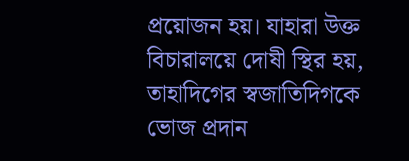প্রয়োজন হয়। যাহারা উক্ত বিচারালয়ে দোষী স্থির হয়, তাহাদিগের স্বজাতিদিগকে ভোজ প্রদান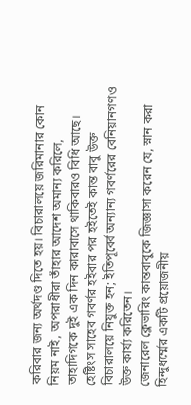করিবার জন্য অর্থদণ্ড দিতে হয়। বিচারালয়ে জরিমানার কোন নিয়ম নাই, অপরাধীরা তাঁহার আদেশ অমান্য করিলে, তাহাদিগকে দুই এক দিন কারাবাসে থাকিবারও বিধি আছে। হেষ্টিংস সাহেব গবর্ণর হইবার পর হইতেই কান্ত বাবু উক্ত বিচারালয়ে নিযুক্ত হন; ইতিপূর্ব্বে অন্যান্য গবর্ণরের বেনিয়ানগণও উক্ত কার্য্য করিতেন।
জেনারেল ক্লেভারিং কান্তবাবুকে জিজ্ঞাসা করেন যে, স্নান করা হিন্দুধর্ম্মের একটি প্রয়োজনীয়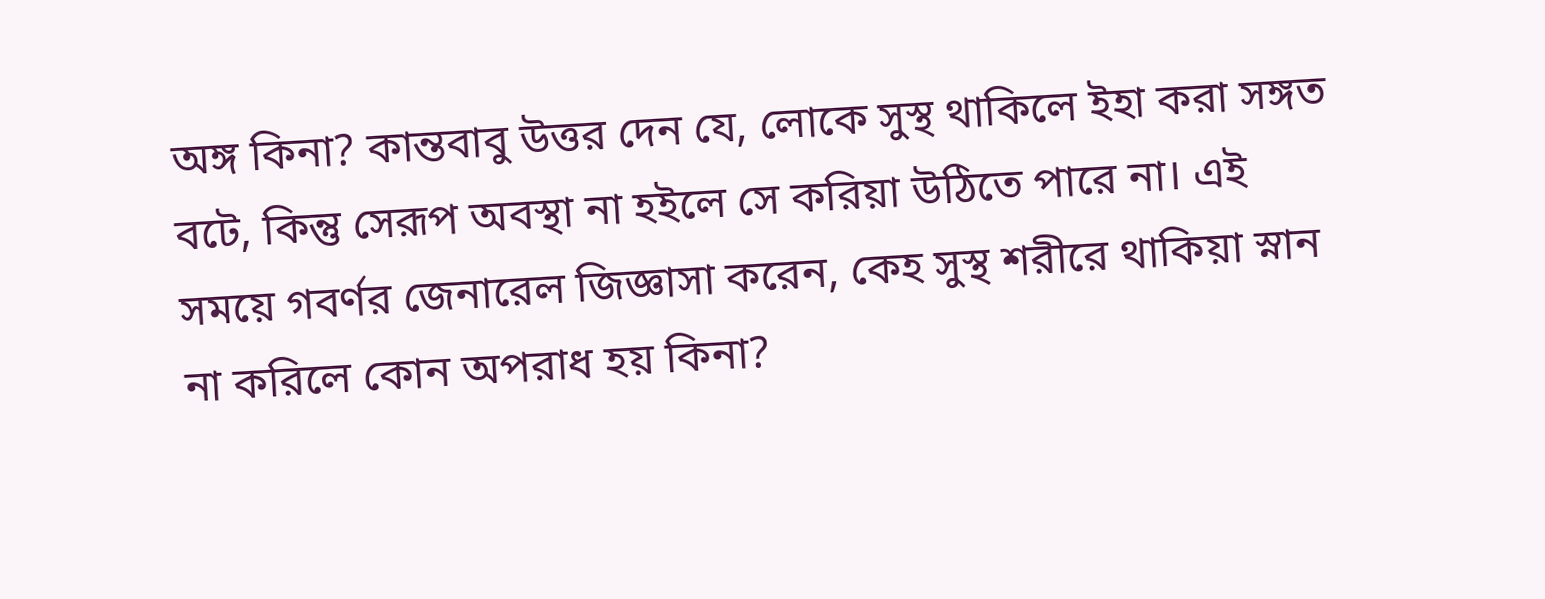অঙ্গ কিনা? কান্তবাবু উত্তর দেন যে, লোকে সুস্থ থাকিলে ইহা করা সঙ্গত বটে, কিন্তু সেরূপ অবস্থা না হইলে সে করিয়া উঠিতে পারে না। এই সময়ে গবর্ণর জেনারেল জিজ্ঞাসা করেন, কেহ সুস্থ শরীরে থাকিয়া স্নান না করিলে কোন অপরাধ হয় কিনা?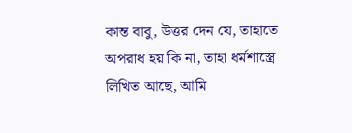কান্ত বাবু, উত্তর দেন যে, তাহাতে অপরাধ হয় কি না, তাহা ধর্মশাস্ত্রে লিখিত আছে, আমি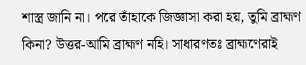শাস্ত্র জানি না। পরে তাঁহাকে জিজ্ঞাসা করা হয়, তুমি ব্রাহ্মণ কিনা? উত্তর-আমি ব্রাহ্মণ নহি। সাধারণতঃ ব্রাহ্মণেরাই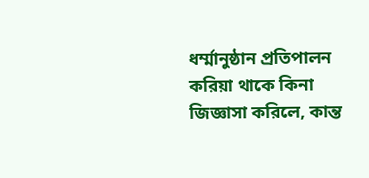ধৰ্ম্মানুষ্ঠান প্রতিপালন করিয়া থাকে কিনা জিজ্ঞাসা করিলে, কান্ত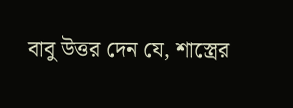বাবু উত্তর দেন যে, শাস্ত্রের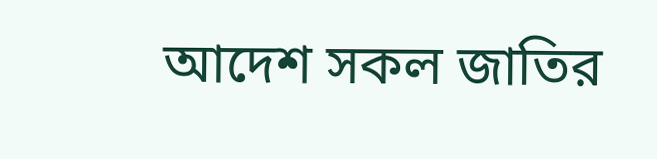আদেশ সকল জাতির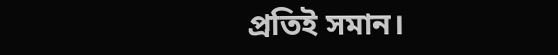প্রতিই সমান।